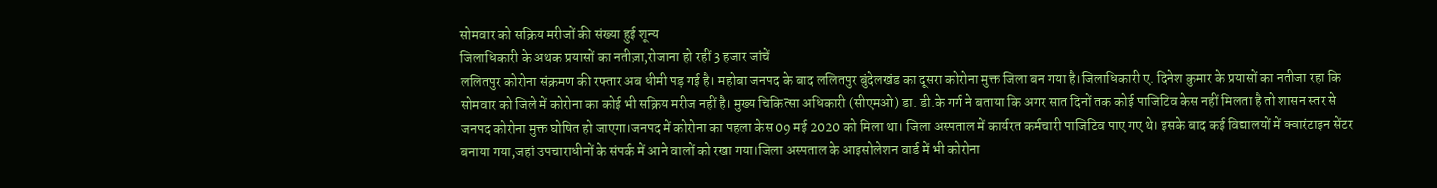सोमवार को सक्रिय मरीजों की संख्या हुई शून्य
जिलाधिकारी के अथक प्रयासों का नतीज़ा,रोजाना हो रहीं 3 हजार जांचें
ललितपुर कोरोना संक्रमण की रफ्तार अब धीमी पड़ गई है। महोबा जनपद के बाद ललितपुर बुंदेलखंड का दूसरा कोरोना मुक्त जिला बन गया है।जिलाधिकारी ए. दिनेश कुमार के प्रयासों का नतीजा रहा कि सोमवार को जिले में कोरोना का कोई भी सक्रिय मरीज नहीं है। मुख्य चिकित्सा अधिकारी (सीएमओ) डा. डी.के गर्ग ने बताया कि अगर सात दिनों तक कोई पाजिटिव केस नहीं मिलता है तो शासन स्तर से जनपद कोरोना मुक्त घोषित हो जाएगा।जनपद में कोरोना का पहला केस 09 मई 2020 को मिला था। जिला अस्पताल में कार्यरत कर्मचारी पाजिटिव पाए गए थे। इसके बाद कई विद्यालयों में क्वारंटाइन सेंटर बनाया गया,जहां उपचाराधीनों के संपर्क में आने वालों को रखा गया।जिला अस्पताल के आइसोलेशन वार्ड में भी कोरोना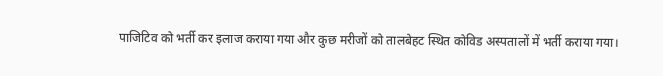पाजिटिव को भर्ती कर इलाज कराया गया और कुछ मरीजों को तालबेहट स्थित कोविड अस्पतालों में भर्ती कराया गया।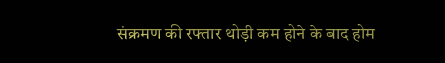संक्रमण की रफ्तार थोड़ी कम होने के बाद होम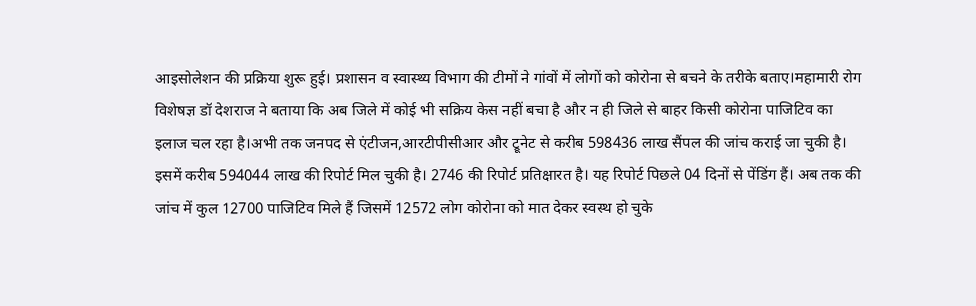आइसोलेशन की प्रक्रिया शुरू हुई। प्रशासन व स्वास्थ्य विभाग की टीमों ने गांवों में लोगों को कोरोना से बचने के तरीके बताए।महामारी रोग विशेषज्ञ डॉ देशराज ने बताया कि अब जिले में कोई भी सक्रिय केस नहीं बचा है और न ही जिले से बाहर किसी कोरोना पाजिटिव का इलाज चल रहा है।अभी तक जनपद से एंटीजन,आरटीपीसीआर और ट्रूनेट से करीब 598436 लाख सैंपल की जांच कराई जा चुकी है। इसमें करीब 594044 लाख की रिपोर्ट मिल चुकी है। 2746 की रिपोर्ट प्रतिक्षारत है। यह रिपोर्ट पिछले 04 दिनों से पेंडिंग हैं। अब तक की जांच में कुल 12700 पाजिटिव मिले हैं जिसमें 12572 लोग कोरोना को मात देकर स्वस्थ हो चुके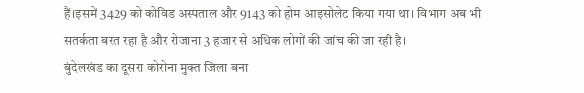हैं।इसमें 3429 को कोविड अस्पताल और 9143 को होम आइसोलेट किया गया था। विभाग अब भी सतर्कता बरत रहा है और रोजाना 3 हजार से अधिक लोगों की जांच की जा रही है।
बुंदेलखंड का दूसरा कोरोना मुक्त जिला बना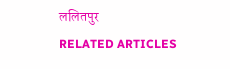ललितपुर
RELATED ARTICLES